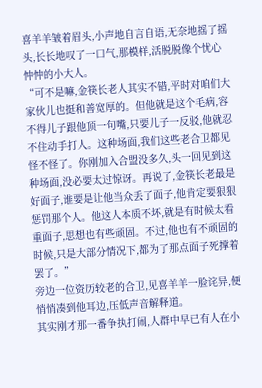喜羊羊皱着眉头,小声地自言自语,无奈地摇了摇头,长长地叹了一口气,那模样,活脱脱像个忧心忡忡的小大人。
“可不是嘛,金筷长老人其实不错,平时对咱们大家伙儿也挺和善宽厚的。但他就是这个毛病,容不得儿子跟他顶一句嘴,只要儿子一反驳,他就忍不住动手打人。这种场面,我们这些老合卫都见怪不怪了。你刚加入合盟没多久,头一回见到这种场面,没必要太过惊讶。再说了,金筷长老最是好面子,谁要是让他当众丢了面子,他肯定要狠狠惩罚那个人。他这人本质不坏,就是有时候太看重面子,思想也有些顽固。不过,他也有不顽固的时候,只是大部分情况下,都为了那点面子死撑着罢了。”
旁边一位资历较老的合卫,见喜羊羊一脸诧异,便悄悄凑到他耳边,压低声音解释道。
其实刚才那一番争执打闹,人群中早已有人在小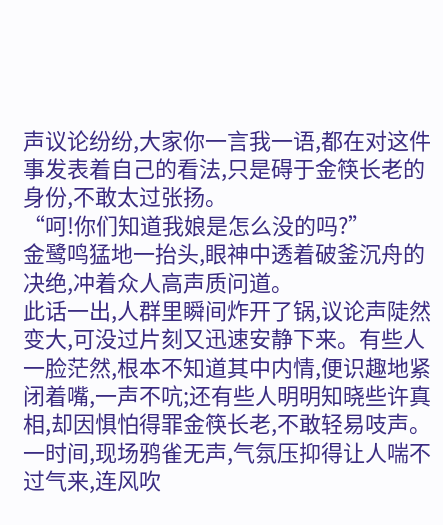声议论纷纷,大家你一言我一语,都在对这件事发表着自己的看法,只是碍于金筷长老的身份,不敢太过张扬。
“呵!你们知道我娘是怎么没的吗?”
金鹭鸣猛地一抬头,眼神中透着破釜沉舟的决绝,冲着众人高声质问道。
此话一出,人群里瞬间炸开了锅,议论声陡然变大,可没过片刻又迅速安静下来。有些人一脸茫然,根本不知道其中内情,便识趣地紧闭着嘴,一声不吭;还有些人明明知晓些许真相,却因惧怕得罪金筷长老,不敢轻易吱声。一时间,现场鸦雀无声,气氛压抑得让人喘不过气来,连风吹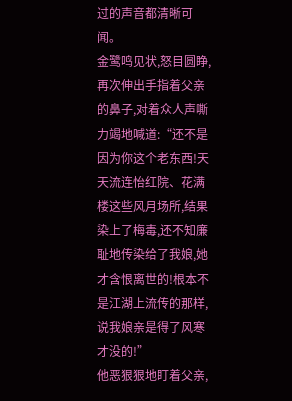过的声音都清晰可闻。
金鹭鸣见状,怒目圆睁,再次伸出手指着父亲的鼻子,对着众人声嘶力竭地喊道:“还不是因为你这个老东西!天天流连怡红院、花满楼这些风月场所,结果染上了梅毒,还不知廉耻地传染给了我娘,她才含恨离世的!根本不是江湖上流传的那样,说我娘亲是得了风寒才没的!”
他恶狠狠地盯着父亲,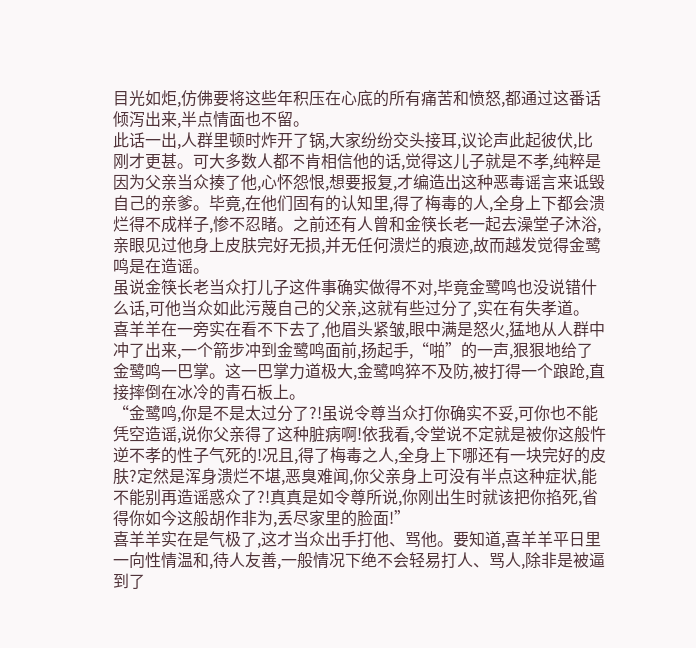目光如炬,仿佛要将这些年积压在心底的所有痛苦和愤怒,都通过这番话倾泻出来,半点情面也不留。
此话一出,人群里顿时炸开了锅,大家纷纷交头接耳,议论声此起彼伏,比刚才更甚。可大多数人都不肯相信他的话,觉得这儿子就是不孝,纯粹是因为父亲当众揍了他,心怀怨恨,想要报复,才编造出这种恶毒谣言来诋毁自己的亲爹。毕竟,在他们固有的认知里,得了梅毒的人,全身上下都会溃烂得不成样子,惨不忍睹。之前还有人曾和金筷长老一起去澡堂子沐浴,亲眼见过他身上皮肤完好无损,并无任何溃烂的痕迹,故而越发觉得金鹭鸣是在造谣。
虽说金筷长老当众打儿子这件事确实做得不对,毕竟金鹭鸣也没说错什么话,可他当众如此污蔑自己的父亲,这就有些过分了,实在有失孝道。
喜羊羊在一旁实在看不下去了,他眉头紧皱,眼中满是怒火,猛地从人群中冲了出来,一个箭步冲到金鹭鸣面前,扬起手,“啪”的一声,狠狠地给了金鹭鸣一巴掌。这一巴掌力道极大,金鹭鸣猝不及防,被打得一个踉跄,直接摔倒在冰冷的青石板上。
“金鹭鸣,你是不是太过分了?!虽说令尊当众打你确实不妥,可你也不能凭空造谣,说你父亲得了这种脏病啊!依我看,令堂说不定就是被你这般忤逆不孝的性子气死的!况且,得了梅毒之人,全身上下哪还有一块完好的皮肤?定然是浑身溃烂不堪,恶臭难闻,你父亲身上可没有半点这种症状,能不能别再造谣惑众了?!真真是如令尊所说,你刚出生时就该把你掐死,省得你如今这般胡作非为,丢尽家里的脸面!”
喜羊羊实在是气极了,这才当众出手打他、骂他。要知道,喜羊羊平日里一向性情温和,待人友善,一般情况下绝不会轻易打人、骂人,除非是被逼到了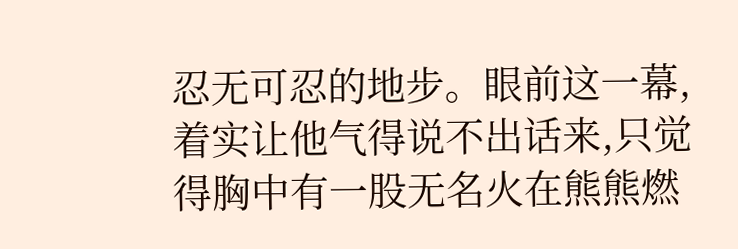忍无可忍的地步。眼前这一幕,着实让他气得说不出话来,只觉得胸中有一股无名火在熊熊燃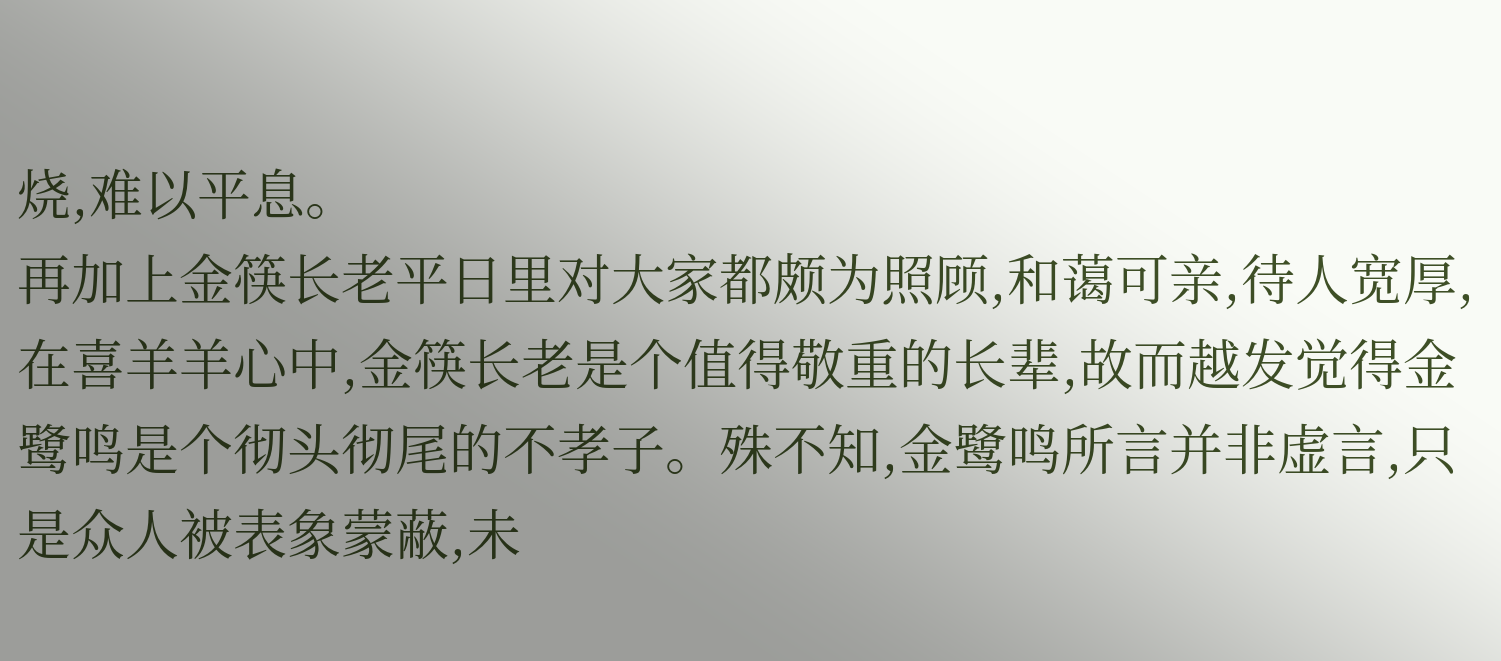烧,难以平息。
再加上金筷长老平日里对大家都颇为照顾,和蔼可亲,待人宽厚,在喜羊羊心中,金筷长老是个值得敬重的长辈,故而越发觉得金鹭鸣是个彻头彻尾的不孝子。殊不知,金鹭鸣所言并非虚言,只是众人被表象蒙蔽,未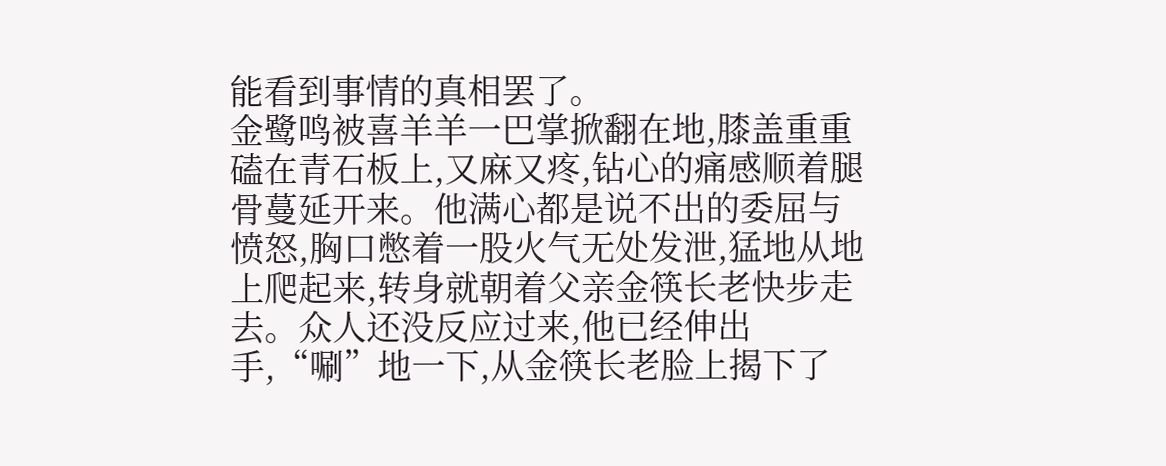能看到事情的真相罢了。
金鹭鸣被喜羊羊一巴掌掀翻在地,膝盖重重磕在青石板上,又麻又疼,钻心的痛感顺着腿骨蔓延开来。他满心都是说不出的委屈与愤怒,胸口憋着一股火气无处发泄,猛地从地上爬起来,转身就朝着父亲金筷长老快步走去。众人还没反应过来,他已经伸出手,“唰”地一下,从金筷长老脸上揭下了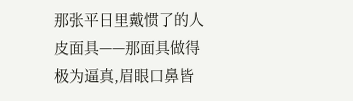那张平日里戴惯了的人皮面具——那面具做得极为逼真,眉眼口鼻皆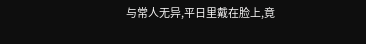与常人无异,平日里戴在脸上,竟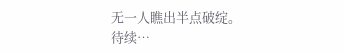无一人瞧出半点破绽。
待续…